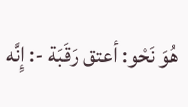هُوَ نَحْو: أعتق رَقَبَة -: إِنَّه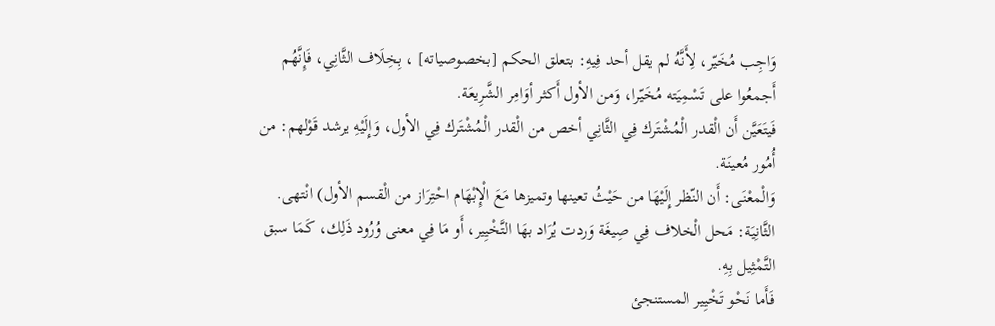وَاجِب مُخَيّر، لِأَنَّهُ لم يقل أحد فِيهِ: بتعلق الحكم [بخصوصياته] ، بِخِلَاف الثَّانِي، فَإِنَّهُم أَجمعُوا على تَسْمِيَته مُخَيّرا، وَمن الأول أَكثر أوَامِر الشَّرِيعَة.
فَيتَعَيَّن أَن الْقدر الْمُشْتَرك فِي الثَّانِي أخص من الْقدر الْمُشْتَرك فِي الأول، وَإِلَيْهِ يرشد قَوْلهم: من أُمُور مُعينَة.
وَالْمعْنَى: أَن النّظر إِلَيْهَا من حَيْثُ تعينها وتميزها مَعَ الْإِبْهَام احْتِرَاز من الْقسم الأول) انْتهى.
الثَّانِيَة: مَحل الْخلاف فِي صِيغَة وَردت يُرَاد بهَا التَّخْيِير، أَو مَا فِي معنى وُرُود ذَلِك، كَمَا سبق التَّمْثِيل بِهِ.
فَأَما نَحْو تَخْيِير المستنجئ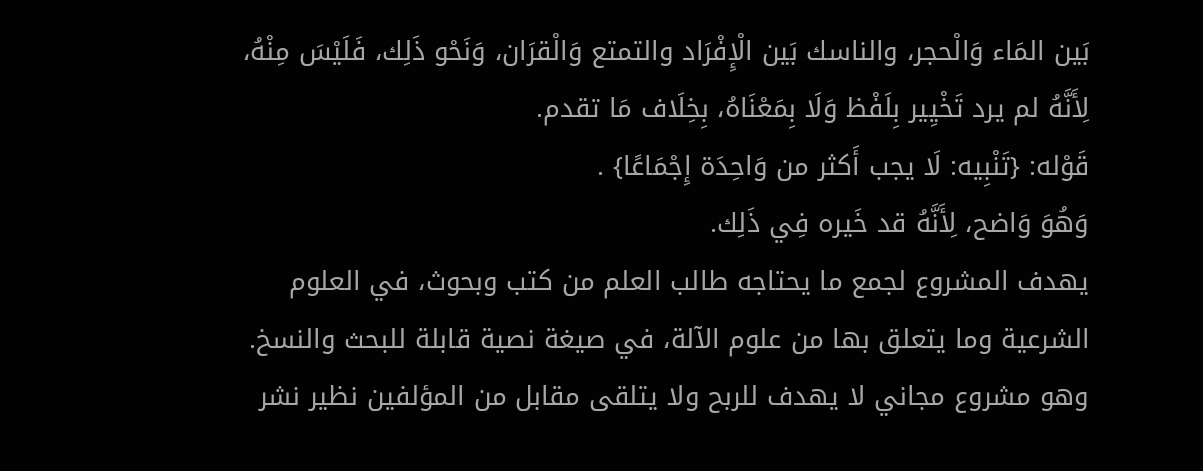بَين المَاء وَالْحجر، والناسك بَين الْإِفْرَاد والتمتع وَالْقرَان، وَنَحْو ذَلِك، فَلَيْسَ مِنْهُ، لِأَنَّهُ لم يرد تَخْيِير بِلَفْظ وَلَا بِمَعْنَاهُ، بِخِلَاف مَا تقدم.
قَوْله: {تَنْبِيه: لَا يجب أَكثر من وَاحِدَة إِجْمَاعًا} .
وَهُوَ وَاضح، لِأَنَّهُ قد خَيره فِي ذَلِك.
يهدف المشروع لجمع ما يحتاجه طالب العلم من كتب وبحوث، في العلوم الشرعية وما يتعلق بها من علوم الآلة، في صيغة نصية قابلة للبحث والنسخ.
وهو مشروع مجاني لا يهدف للربح ولا يتلقى مقابل من المؤلفين نظير نشر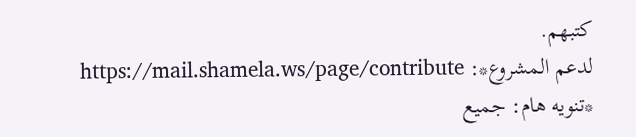كتبهم.
لدعم المشروع*: https://mail.shamela.ws/page/contribute
*تنويه هام: جميع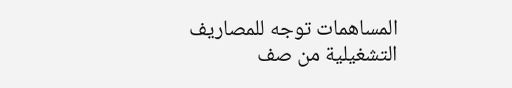المساهمات توجه للمصاريف التشغيلية من صف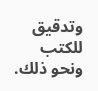وتدقيق للكتب ونحو ذلك.